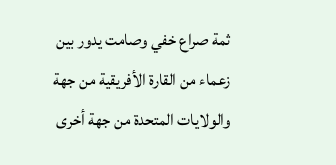ثمة صراع خفي وصامت يدور بين زعماء من القارة الأفريقية من جهة والولايات المتحدة من جهة أخرى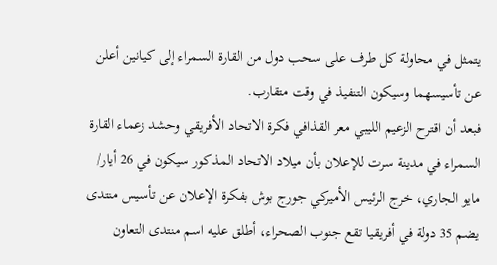يتمثل في محاولة كل طرف على سحب دول من القارة السمراء إلى كيانين أعلن عن تأسيسهما وسيكون التنفيذ في وقت متقارب.
فبعد أن اقترح الزعيم الليبي معر القذافي فكرة الاتحاد الأفريقي وحشد زعماء القارة السمراء في مدينة سرت للإعلان بأن ميلاد الاتحاد المذكور سيكون في 26 أيار/ مايو الجاري، خرج الرئيس الأميركي جورج بوش بفكرة الإعلان عن تأسيس منتدى يضم 35 دولة في أفريقيا تقع جنوب الصحراء، أطلق عليه اسم منتدى التعاون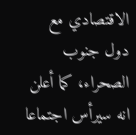الاقتصادي مع دول جنوب الصحراء، كما أعلن انه سيرأس اجتماعا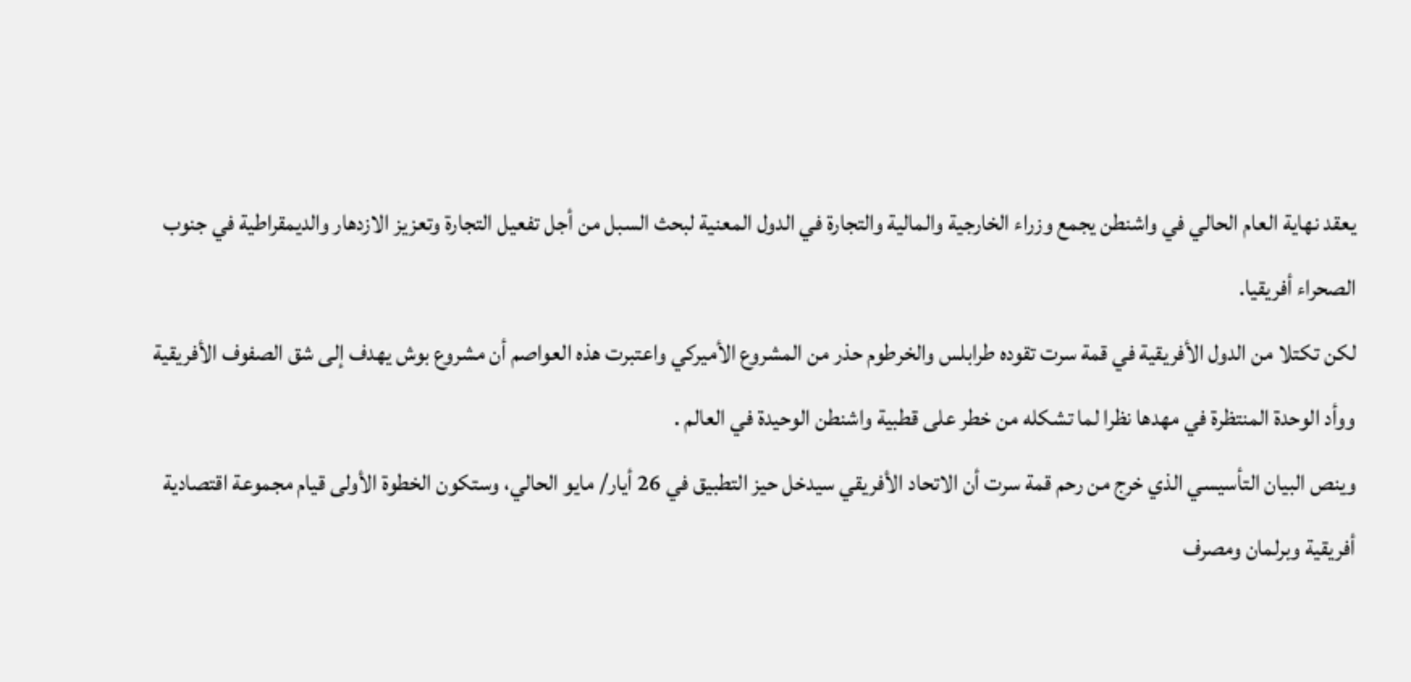يعقد نهاية العام الحالي في واشنطن يجمع وزراء الخارجية والمالية والتجارة في الدول المعنية لبحث السبل من أجل تفعيل التجارة وتعزيز الازدهار والديمقراطية في جنوب الصحراء أفريقيا.
لكن تكتلا من الدول الأفريقية في قمة سرت تقوده طرابلس والخرطوم حذر من المشروع الأميركي واعتبرت هذه العواصم أن مشروع بوش يهدف إلى شق الصفوف الأفريقية ووأد الوحدة المنتظرة في مهدها نظرا لما تشكله من خطر على قطبية واشنطن الوحيدة في العالم .
وينص البيان التأسيسي الذي خرج من رحم قمة سرت أن الاتحاد الأفريقي سيدخل حيز التطبيق في 26 أيار/ مايو الحالي، وستكون الخطوة الأولى قيام مجموعة اقتصادية أفريقية وبرلمان ومصرف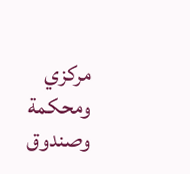مركزي ومحكمة وصندوق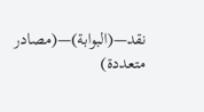نقد—(البوابة)—(مصادر متعددة)